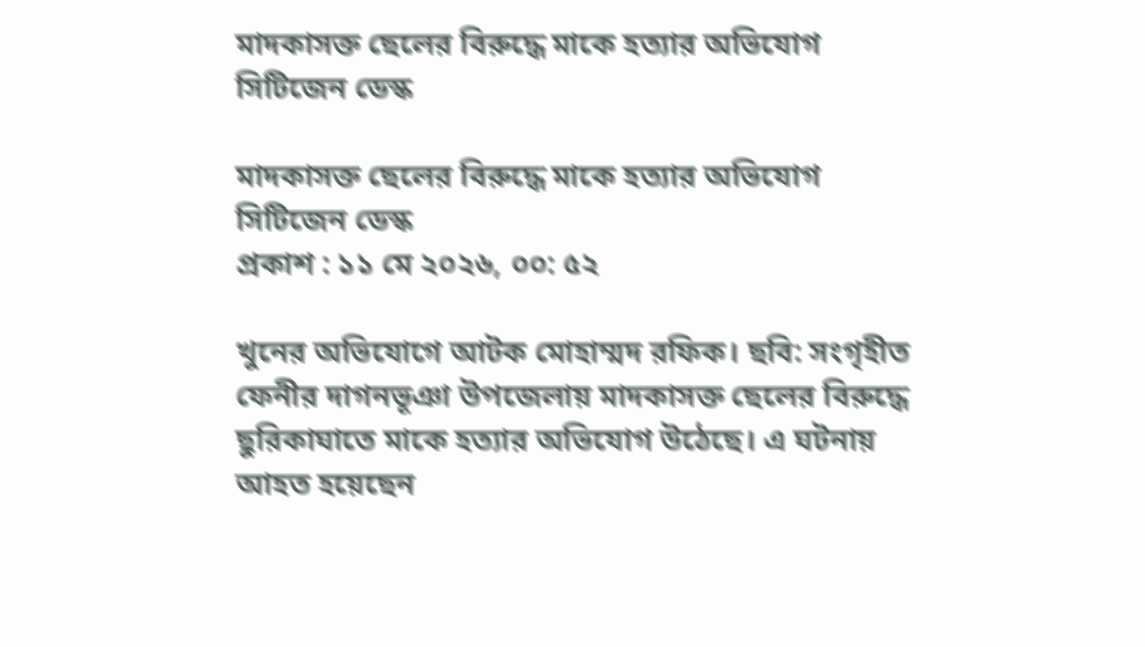মাদকাসক্ত ছেলের বিরুদ্ধে মাকে হত্যার অভিযোগ
সিটিজেন ডেস্ক

মাদকাসক্ত ছেলের বিরুদ্ধে মাকে হত্যার অভিযোগ
সিটিজেন ডেস্ক
প্রকাশ : ১১ মে ২০২৬, ০০: ৫২

খুনের অভিযোগে আটক মোহাম্মদ রফিক। ছবি: সংগৃহীত
ফেনীর দাগনভূঞা উপজেলায় মাদকাসক্ত ছেলের বিরুদ্ধে ছুরিকাঘাতে মাকে হত্যার অভিযোগ উঠেছে। এ ঘটনায় আহত হয়েছেন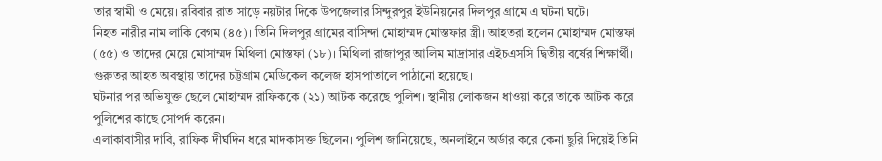তার স্বামী ও মেয়ে। রবিবার রাত সাড়ে নয়টার দিকে উপজেলার সিন্দুরপুর ইউনিয়নের দিলপুর গ্রামে এ ঘটনা ঘটে।
নিহত নারীর নাম লাকি বেগম (৪৫)। তিনি দিলপুর গ্রামের বাসিন্দা মোহাম্মদ মোস্তফার স্ত্রী। আহতরা হলেন মোহাম্মদ মোস্তফা (৫৫) ও তাদের মেয়ে মোসাম্মদ মিথিলা মোস্তফা (১৮)। মিথিলা রাজাপুর আলিম মাদ্রাসার এইচএসসি দ্বিতীয় বর্ষের শিক্ষার্থী। গুরুতর আহত অবস্থায় তাদের চট্টগ্রাম মেডিকেল কলেজ হাসপাতালে পাঠানো হয়েছে।
ঘটনার পর অভিযুক্ত ছেলে মোহাম্মদ রাফিককে (২১) আটক করেছে পুলিশ। স্থানীয় লোকজন ধাওয়া করে তাকে আটক করে পুলিশের কাছে সোপর্দ করেন।
এলাকাবাসীর দাবি, রাফিক দীর্ঘদিন ধরে মাদকাসক্ত ছিলেন। পুলিশ জানিয়েছে, অনলাইনে অর্ডার করে কেনা ছুরি দিয়েই তিনি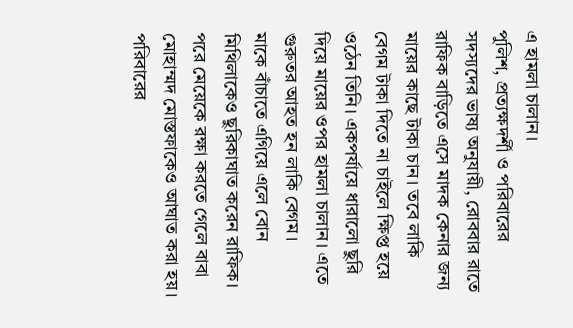এ হামলা চালান।
পুলিশ, প্রত্যক্ষদর্শী ও পরিবারের সদস্যদের ভাষ্য অনুযায়ী, রোববার রাতে রাফিক বাড়িতে এসে মাদক কেনার জন্য মায়ের কাছে টাকা চান। তবে লাকি বেগম টাকা দিতে না চাইলে ক্ষিপ্ত হয়ে ওঠেন তিনি। একপর্যায়ে ধারালো ছুরি দিয়ে মায়ের ওপর হামলা চালান। এতে গুরুতর আহত হন লাকি বেগম।
মাকে বাঁচাতে এগিয়ে এলে বোন মিথিলাকেও ছুরিকাঘাত করেন রাফিক। পরে মেয়েকে রক্ষা করতে গেলে বাবা মোহাম্মদ মোস্তফাকেও আঘাত করা হয়। পরিবারের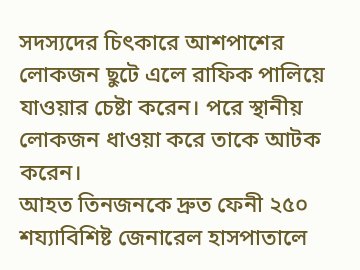সদস্যদের চিৎকারে আশপাশের লোকজন ছুটে এলে রাফিক পালিয়ে যাওয়ার চেষ্টা করেন। পরে স্থানীয় লোকজন ধাওয়া করে তাকে আটক করেন।
আহত তিনজনকে দ্রুত ফেনী ২৫০ শয্যাবিশিষ্ট জেনারেল হাসপাতালে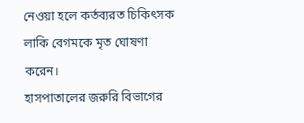নেওয়া হলে কর্তব্যরত চিকিৎসক লাকি বেগমকে মৃত ঘোষণা করেন।
হাসপাতালের জরুরি বিভাগের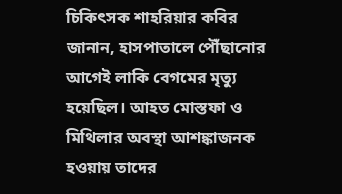চিকিৎসক শাহরিয়ার কবির জানান, হাসপাতালে পৌঁছানোর আগেই লাকি বেগমের মৃত্যু হয়েছিল। আহত মোস্তফা ও মিথিলার অবস্থা আশঙ্কাজনক হওয়ায় তাদের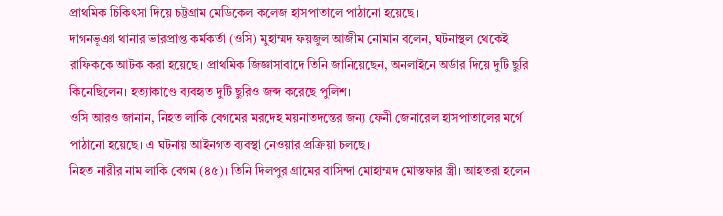প্রাথমিক চিকিৎসা দিয়ে চট্টগ্রাম মেডিকেল কলেজ হাসপাতালে পাঠানো হয়েছে।
দাগনভূঞা থানার ভারপ্রাপ্ত কর্মকর্তা (ওসি) মুহাম্মদ ফয়জুল আজীম নোমান বলেন, ঘটনাস্থল থেকেই রাফিককে আটক করা হয়েছে। প্রাথমিক জিজ্ঞাসাবাদে তিনি জানিয়েছেন, অনলাইনে অর্ডার দিয়ে দুটি ছুরি কিনেছিলেন। হত্যাকাণ্ডে ব্যবহৃত দুটি ছুরিও জব্দ করেছে পুলিশ।
ওসি আরও জানান, নিহত লাকি বেগমের মরদেহ ময়নাতদন্তের জন্য ফেনী জেনারেল হাসপাতালের মর্গে পাঠানো হয়েছে। এ ঘটনায় আইনগত ব্যবস্থা নেওয়ার প্রক্রিয়া চলছে।
নিহত নারীর নাম লাকি বেগম (৪৫)। তিনি দিলপুর গ্রামের বাসিন্দা মোহাম্মদ মোস্তফার স্ত্রী। আহতরা হলেন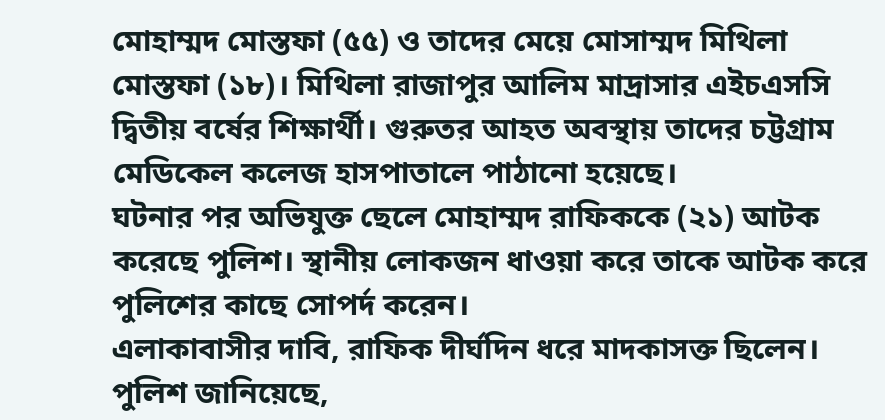মোহাম্মদ মোস্তফা (৫৫) ও তাদের মেয়ে মোসাম্মদ মিথিলা মোস্তফা (১৮)। মিথিলা রাজাপুর আলিম মাদ্রাসার এইচএসসি দ্বিতীয় বর্ষের শিক্ষার্থী। গুরুতর আহত অবস্থায় তাদের চট্টগ্রাম মেডিকেল কলেজ হাসপাতালে পাঠানো হয়েছে।
ঘটনার পর অভিযুক্ত ছেলে মোহাম্মদ রাফিককে (২১) আটক করেছে পুলিশ। স্থানীয় লোকজন ধাওয়া করে তাকে আটক করে পুলিশের কাছে সোপর্দ করেন।
এলাকাবাসীর দাবি, রাফিক দীর্ঘদিন ধরে মাদকাসক্ত ছিলেন। পুলিশ জানিয়েছে,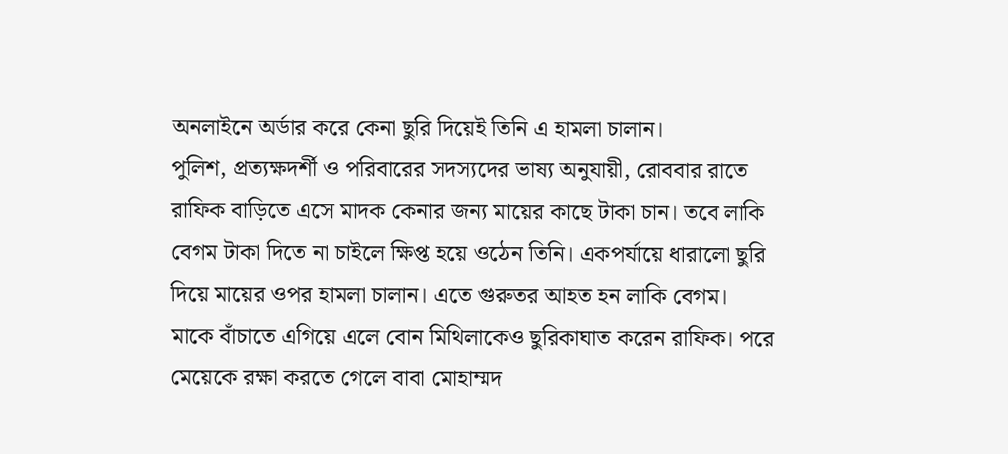অনলাইনে অর্ডার করে কেনা ছুরি দিয়েই তিনি এ হামলা চালান।
পুলিশ, প্রত্যক্ষদর্শী ও পরিবারের সদস্যদের ভাষ্য অনুযায়ী, রোববার রাতে রাফিক বাড়িতে এসে মাদক কেনার জন্য মায়ের কাছে টাকা চান। তবে লাকি বেগম টাকা দিতে না চাইলে ক্ষিপ্ত হয়ে ওঠেন তিনি। একপর্যায়ে ধারালো ছুরি দিয়ে মায়ের ওপর হামলা চালান। এতে গুরুতর আহত হন লাকি বেগম।
মাকে বাঁচাতে এগিয়ে এলে বোন মিথিলাকেও ছুরিকাঘাত করেন রাফিক। পরে মেয়েকে রক্ষা করতে গেলে বাবা মোহাম্মদ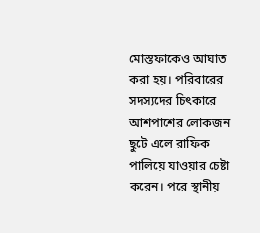মোস্তফাকেও আঘাত করা হয়। পরিবারের সদস্যদের চিৎকারে আশপাশের লোকজন ছুটে এলে রাফিক পালিয়ে যাওয়ার চেষ্টা করেন। পরে স্থানীয়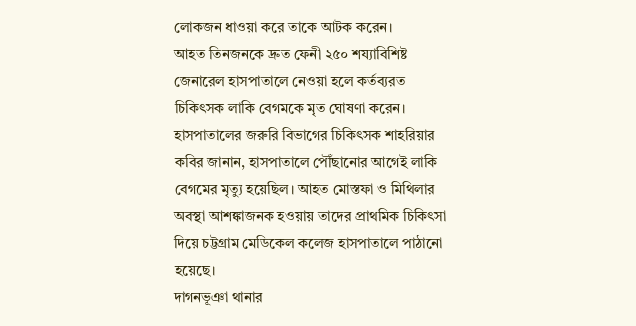লোকজন ধাওয়া করে তাকে আটক করেন।
আহত তিনজনকে দ্রুত ফেনী ২৫০ শয্যাবিশিষ্ট জেনারেল হাসপাতালে নেওয়া হলে কর্তব্যরত চিকিৎসক লাকি বেগমকে মৃত ঘোষণা করেন।
হাসপাতালের জরুরি বিভাগের চিকিৎসক শাহরিয়ার কবির জানান, হাসপাতালে পৌঁছানোর আগেই লাকি বেগমের মৃত্যু হয়েছিল। আহত মোস্তফা ও মিথিলার অবস্থা আশঙ্কাজনক হওয়ায় তাদের প্রাথমিক চিকিৎসা দিয়ে চট্টগ্রাম মেডিকেল কলেজ হাসপাতালে পাঠানো হয়েছে।
দাগনভূঞা থানার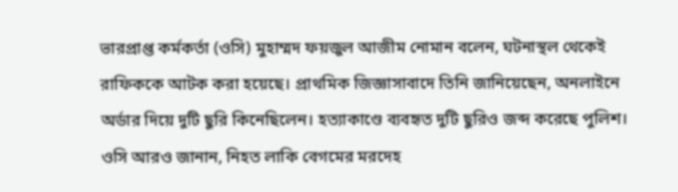ভারপ্রাপ্ত কর্মকর্তা (ওসি) মুহাম্মদ ফয়জুল আজীম নোমান বলেন, ঘটনাস্থল থেকেই রাফিককে আটক করা হয়েছে। প্রাথমিক জিজ্ঞাসাবাদে তিনি জানিয়েছেন, অনলাইনে অর্ডার দিয়ে দুটি ছুরি কিনেছিলেন। হত্যাকাণ্ডে ব্যবহৃত দুটি ছুরিও জব্দ করেছে পুলিশ।
ওসি আরও জানান, নিহত লাকি বেগমের মরদেহ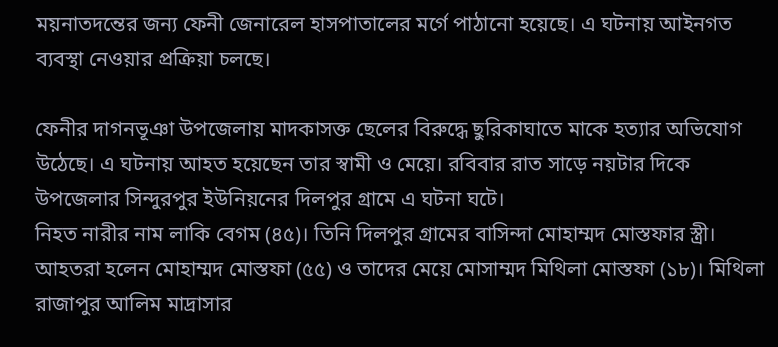ময়নাতদন্তের জন্য ফেনী জেনারেল হাসপাতালের মর্গে পাঠানো হয়েছে। এ ঘটনায় আইনগত ব্যবস্থা নেওয়ার প্রক্রিয়া চলছে।

ফেনীর দাগনভূঞা উপজেলায় মাদকাসক্ত ছেলের বিরুদ্ধে ছুরিকাঘাতে মাকে হত্যার অভিযোগ উঠেছে। এ ঘটনায় আহত হয়েছেন তার স্বামী ও মেয়ে। রবিবার রাত সাড়ে নয়টার দিকে উপজেলার সিন্দুরপুর ইউনিয়নের দিলপুর গ্রামে এ ঘটনা ঘটে।
নিহত নারীর নাম লাকি বেগম (৪৫)। তিনি দিলপুর গ্রামের বাসিন্দা মোহাম্মদ মোস্তফার স্ত্রী। আহতরা হলেন মোহাম্মদ মোস্তফা (৫৫) ও তাদের মেয়ে মোসাম্মদ মিথিলা মোস্তফা (১৮)। মিথিলা রাজাপুর আলিম মাদ্রাসার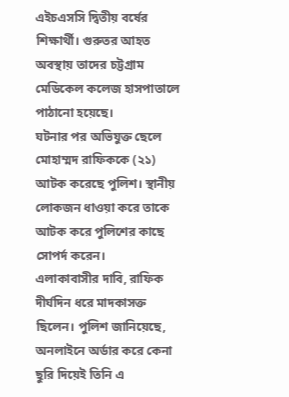এইচএসসি দ্বিতীয় বর্ষের শিক্ষার্থী। গুরুতর আহত অবস্থায় তাদের চট্টগ্রাম মেডিকেল কলেজ হাসপাতালে পাঠানো হয়েছে।
ঘটনার পর অভিযুক্ত ছেলে মোহাম্মদ রাফিককে (২১) আটক করেছে পুলিশ। স্থানীয় লোকজন ধাওয়া করে তাকে আটক করে পুলিশের কাছে সোপর্দ করেন।
এলাকাবাসীর দাবি, রাফিক দীর্ঘদিন ধরে মাদকাসক্ত ছিলেন। পুলিশ জানিয়েছে, অনলাইনে অর্ডার করে কেনা ছুরি দিয়েই তিনি এ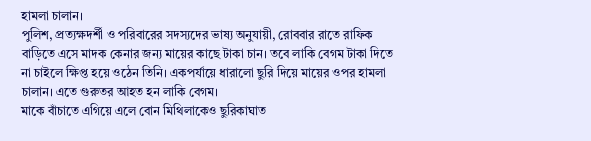হামলা চালান।
পুলিশ, প্রত্যক্ষদর্শী ও পরিবারের সদস্যদের ভাষ্য অনুযায়ী, রোববার রাতে রাফিক বাড়িতে এসে মাদক কেনার জন্য মায়ের কাছে টাকা চান। তবে লাকি বেগম টাকা দিতে না চাইলে ক্ষিপ্ত হয়ে ওঠেন তিনি। একপর্যায়ে ধারালো ছুরি দিয়ে মায়ের ওপর হামলা চালান। এতে গুরুতর আহত হন লাকি বেগম।
মাকে বাঁচাতে এগিয়ে এলে বোন মিথিলাকেও ছুরিকাঘাত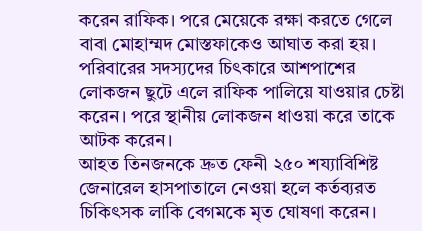করেন রাফিক। পরে মেয়েকে রক্ষা করতে গেলে বাবা মোহাম্মদ মোস্তফাকেও আঘাত করা হয়। পরিবারের সদস্যদের চিৎকারে আশপাশের লোকজন ছুটে এলে রাফিক পালিয়ে যাওয়ার চেষ্টা করেন। পরে স্থানীয় লোকজন ধাওয়া করে তাকে আটক করেন।
আহত তিনজনকে দ্রুত ফেনী ২৫০ শয্যাবিশিষ্ট জেনারেল হাসপাতালে নেওয়া হলে কর্তব্যরত চিকিৎসক লাকি বেগমকে মৃত ঘোষণা করেন।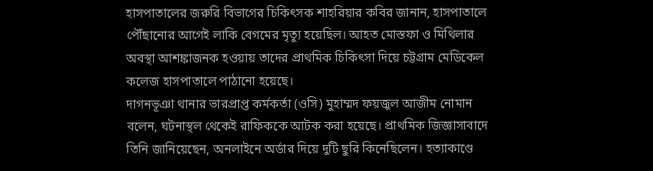হাসপাতালের জরুরি বিভাগের চিকিৎসক শাহরিয়ার কবির জানান, হাসপাতালে পৌঁছানোর আগেই লাকি বেগমের মৃত্যু হয়েছিল। আহত মোস্তফা ও মিথিলার অবস্থা আশঙ্কাজনক হওয়ায় তাদের প্রাথমিক চিকিৎসা দিয়ে চট্টগ্রাম মেডিকেল কলেজ হাসপাতালে পাঠানো হয়েছে।
দাগনভূঞা থানার ভারপ্রাপ্ত কর্মকর্তা (ওসি) মুহাম্মদ ফয়জুল আজীম নোমান বলেন, ঘটনাস্থল থেকেই রাফিককে আটক করা হয়েছে। প্রাথমিক জিজ্ঞাসাবাদে তিনি জানিয়েছেন, অনলাইনে অর্ডার দিয়ে দুটি ছুরি কিনেছিলেন। হত্যাকাণ্ডে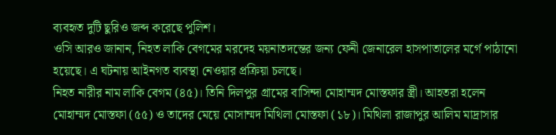ব্যবহৃত দুটি ছুরিও জব্দ করেছে পুলিশ।
ওসি আরও জানান, নিহত লাকি বেগমের মরদেহ ময়নাতদন্তের জন্য ফেনী জেনারেল হাসপাতালের মর্গে পাঠানো হয়েছে। এ ঘটনায় আইনগত ব্যবস্থা নেওয়ার প্রক্রিয়া চলছে।
নিহত নারীর নাম লাকি বেগম (৪৫)। তিনি দিলপুর গ্রামের বাসিন্দা মোহাম্মদ মোস্তফার স্ত্রী। আহতরা হলেন মোহাম্মদ মোস্তফা (৫৫) ও তাদের মেয়ে মোসাম্মদ মিথিলা মোস্তফা (১৮)। মিথিলা রাজাপুর আলিম মাদ্রাসার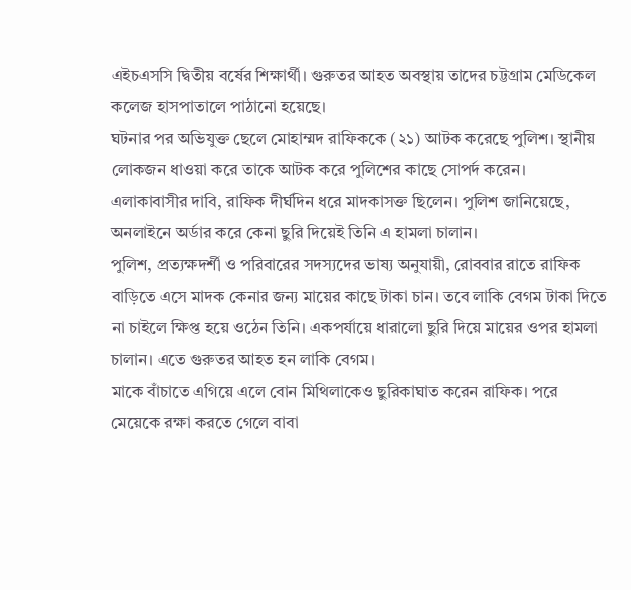এইচএসসি দ্বিতীয় বর্ষের শিক্ষার্থী। গুরুতর আহত অবস্থায় তাদের চট্টগ্রাম মেডিকেল কলেজ হাসপাতালে পাঠানো হয়েছে।
ঘটনার পর অভিযুক্ত ছেলে মোহাম্মদ রাফিককে (২১) আটক করেছে পুলিশ। স্থানীয় লোকজন ধাওয়া করে তাকে আটক করে পুলিশের কাছে সোপর্দ করেন।
এলাকাবাসীর দাবি, রাফিক দীর্ঘদিন ধরে মাদকাসক্ত ছিলেন। পুলিশ জানিয়েছে, অনলাইনে অর্ডার করে কেনা ছুরি দিয়েই তিনি এ হামলা চালান।
পুলিশ, প্রত্যক্ষদর্শী ও পরিবারের সদস্যদের ভাষ্য অনুযায়ী, রোববার রাতে রাফিক বাড়িতে এসে মাদক কেনার জন্য মায়ের কাছে টাকা চান। তবে লাকি বেগম টাকা দিতে না চাইলে ক্ষিপ্ত হয়ে ওঠেন তিনি। একপর্যায়ে ধারালো ছুরি দিয়ে মায়ের ওপর হামলা চালান। এতে গুরুতর আহত হন লাকি বেগম।
মাকে বাঁচাতে এগিয়ে এলে বোন মিথিলাকেও ছুরিকাঘাত করেন রাফিক। পরে মেয়েকে রক্ষা করতে গেলে বাবা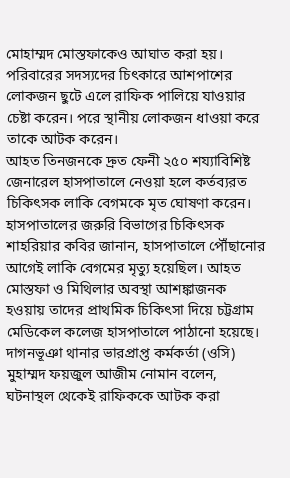মোহাম্মদ মোস্তফাকেও আঘাত করা হয়। পরিবারের সদস্যদের চিৎকারে আশপাশের লোকজন ছুটে এলে রাফিক পালিয়ে যাওয়ার চেষ্টা করেন। পরে স্থানীয় লোকজন ধাওয়া করে তাকে আটক করেন।
আহত তিনজনকে দ্রুত ফেনী ২৫০ শয্যাবিশিষ্ট জেনারেল হাসপাতালে নেওয়া হলে কর্তব্যরত চিকিৎসক লাকি বেগমকে মৃত ঘোষণা করেন।
হাসপাতালের জরুরি বিভাগের চিকিৎসক শাহরিয়ার কবির জানান, হাসপাতালে পৌঁছানোর আগেই লাকি বেগমের মৃত্যু হয়েছিল। আহত মোস্তফা ও মিথিলার অবস্থা আশঙ্কাজনক হওয়ায় তাদের প্রাথমিক চিকিৎসা দিয়ে চট্টগ্রাম মেডিকেল কলেজ হাসপাতালে পাঠানো হয়েছে।
দাগনভূঞা থানার ভারপ্রাপ্ত কর্মকর্তা (ওসি) মুহাম্মদ ফয়জুল আজীম নোমান বলেন, ঘটনাস্থল থেকেই রাফিককে আটক করা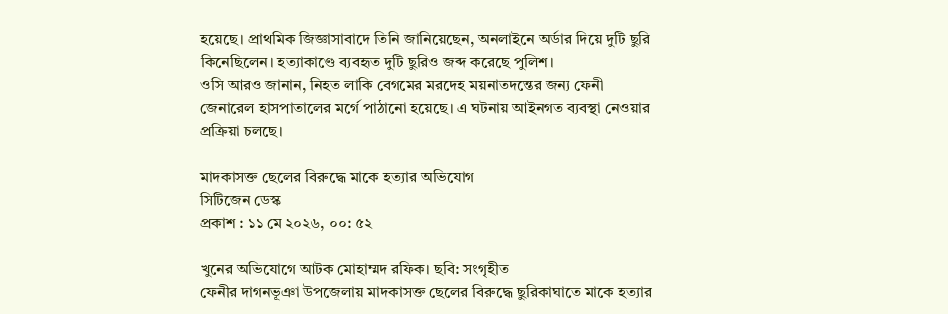হয়েছে। প্রাথমিক জিজ্ঞাসাবাদে তিনি জানিয়েছেন, অনলাইনে অর্ডার দিয়ে দুটি ছুরি কিনেছিলেন। হত্যাকাণ্ডে ব্যবহৃত দুটি ছুরিও জব্দ করেছে পুলিশ।
ওসি আরও জানান, নিহত লাকি বেগমের মরদেহ ময়নাতদন্তের জন্য ফেনী জেনারেল হাসপাতালের মর্গে পাঠানো হয়েছে। এ ঘটনায় আইনগত ব্যবস্থা নেওয়ার প্রক্রিয়া চলছে।

মাদকাসক্ত ছেলের বিরুদ্ধে মাকে হত্যার অভিযোগ
সিটিজেন ডেস্ক
প্রকাশ : ১১ মে ২০২৬, ০০: ৫২

খুনের অভিযোগে আটক মোহাম্মদ রফিক। ছবি: সংগৃহীত
ফেনীর দাগনভূঞা উপজেলায় মাদকাসক্ত ছেলের বিরুদ্ধে ছুরিকাঘাতে মাকে হত্যার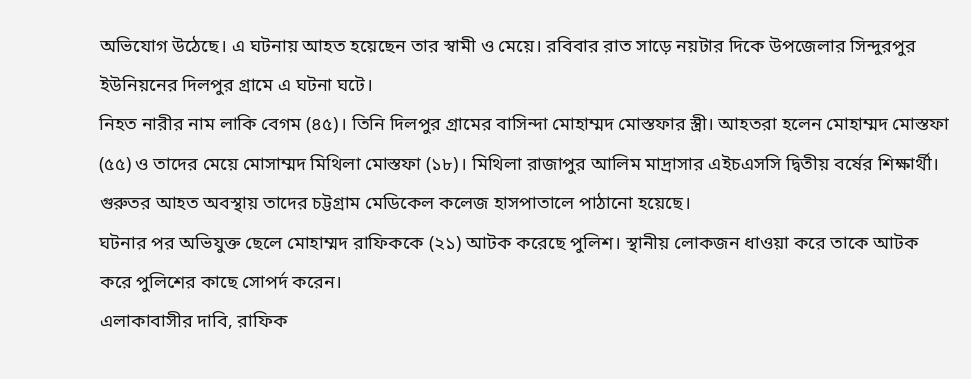অভিযোগ উঠেছে। এ ঘটনায় আহত হয়েছেন তার স্বামী ও মেয়ে। রবিবার রাত সাড়ে নয়টার দিকে উপজেলার সিন্দুরপুর ইউনিয়নের দিলপুর গ্রামে এ ঘটনা ঘটে।
নিহত নারীর নাম লাকি বেগম (৪৫)। তিনি দিলপুর গ্রামের বাসিন্দা মোহাম্মদ মোস্তফার স্ত্রী। আহতরা হলেন মোহাম্মদ মোস্তফা (৫৫) ও তাদের মেয়ে মোসাম্মদ মিথিলা মোস্তফা (১৮)। মিথিলা রাজাপুর আলিম মাদ্রাসার এইচএসসি দ্বিতীয় বর্ষের শিক্ষার্থী। গুরুতর আহত অবস্থায় তাদের চট্টগ্রাম মেডিকেল কলেজ হাসপাতালে পাঠানো হয়েছে।
ঘটনার পর অভিযুক্ত ছেলে মোহাম্মদ রাফিককে (২১) আটক করেছে পুলিশ। স্থানীয় লোকজন ধাওয়া করে তাকে আটক করে পুলিশের কাছে সোপর্দ করেন।
এলাকাবাসীর দাবি, রাফিক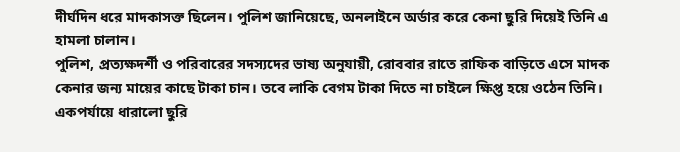দীর্ঘদিন ধরে মাদকাসক্ত ছিলেন। পুলিশ জানিয়েছে, অনলাইনে অর্ডার করে কেনা ছুরি দিয়েই তিনি এ হামলা চালান।
পুলিশ, প্রত্যক্ষদর্শী ও পরিবারের সদস্যদের ভাষ্য অনুযায়ী, রোববার রাতে রাফিক বাড়িতে এসে মাদক কেনার জন্য মায়ের কাছে টাকা চান। তবে লাকি বেগম টাকা দিতে না চাইলে ক্ষিপ্ত হয়ে ওঠেন তিনি। একপর্যায়ে ধারালো ছুরি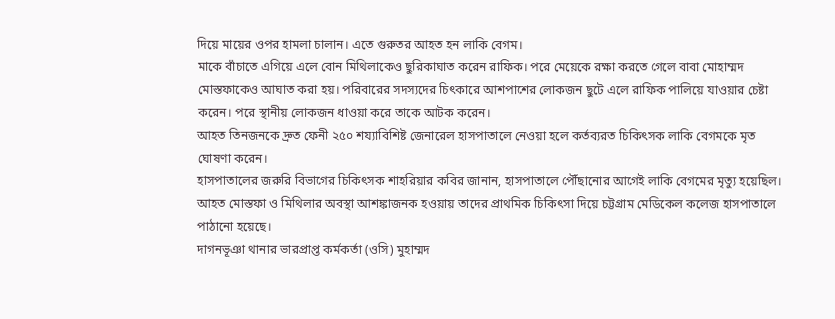দিয়ে মায়ের ওপর হামলা চালান। এতে গুরুতর আহত হন লাকি বেগম।
মাকে বাঁচাতে এগিয়ে এলে বোন মিথিলাকেও ছুরিকাঘাত করেন রাফিক। পরে মেয়েকে রক্ষা করতে গেলে বাবা মোহাম্মদ মোস্তফাকেও আঘাত করা হয়। পরিবারের সদস্যদের চিৎকারে আশপাশের লোকজন ছুটে এলে রাফিক পালিয়ে যাওয়ার চেষ্টা করেন। পরে স্থানীয় লোকজন ধাওয়া করে তাকে আটক করেন।
আহত তিনজনকে দ্রুত ফেনী ২৫০ শয্যাবিশিষ্ট জেনারেল হাসপাতালে নেওয়া হলে কর্তব্যরত চিকিৎসক লাকি বেগমকে মৃত ঘোষণা করেন।
হাসপাতালের জরুরি বিভাগের চিকিৎসক শাহরিয়ার কবির জানান, হাসপাতালে পৌঁছানোর আগেই লাকি বেগমের মৃত্যু হয়েছিল। আহত মোস্তফা ও মিথিলার অবস্থা আশঙ্কাজনক হওয়ায় তাদের প্রাথমিক চিকিৎসা দিয়ে চট্টগ্রাম মেডিকেল কলেজ হাসপাতালে পাঠানো হয়েছে।
দাগনভূঞা থানার ভারপ্রাপ্ত কর্মকর্তা (ওসি) মুহাম্মদ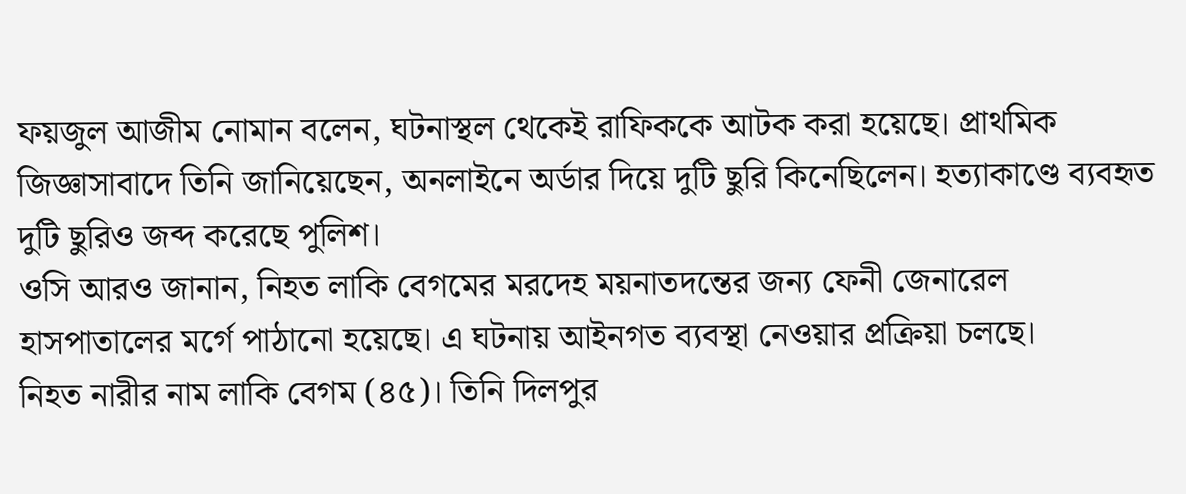ফয়জুল আজীম নোমান বলেন, ঘটনাস্থল থেকেই রাফিককে আটক করা হয়েছে। প্রাথমিক জিজ্ঞাসাবাদে তিনি জানিয়েছেন, অনলাইনে অর্ডার দিয়ে দুটি ছুরি কিনেছিলেন। হত্যাকাণ্ডে ব্যবহৃত দুটি ছুরিও জব্দ করেছে পুলিশ।
ওসি আরও জানান, নিহত লাকি বেগমের মরদেহ ময়নাতদন্তের জন্য ফেনী জেনারেল হাসপাতালের মর্গে পাঠানো হয়েছে। এ ঘটনায় আইনগত ব্যবস্থা নেওয়ার প্রক্রিয়া চলছে।
নিহত নারীর নাম লাকি বেগম (৪৫)। তিনি দিলপুর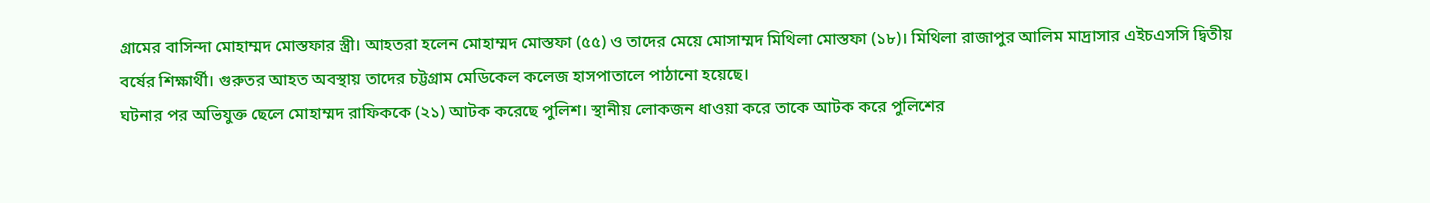গ্রামের বাসিন্দা মোহাম্মদ মোস্তফার স্ত্রী। আহতরা হলেন মোহাম্মদ মোস্তফা (৫৫) ও তাদের মেয়ে মোসাম্মদ মিথিলা মোস্তফা (১৮)। মিথিলা রাজাপুর আলিম মাদ্রাসার এইচএসসি দ্বিতীয় বর্ষের শিক্ষার্থী। গুরুতর আহত অবস্থায় তাদের চট্টগ্রাম মেডিকেল কলেজ হাসপাতালে পাঠানো হয়েছে।
ঘটনার পর অভিযুক্ত ছেলে মোহাম্মদ রাফিককে (২১) আটক করেছে পুলিশ। স্থানীয় লোকজন ধাওয়া করে তাকে আটক করে পুলিশের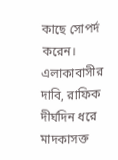কাছে সোপর্দ করেন।
এলাকাবাসীর দাবি, রাফিক দীর্ঘদিন ধরে মাদকাসক্ত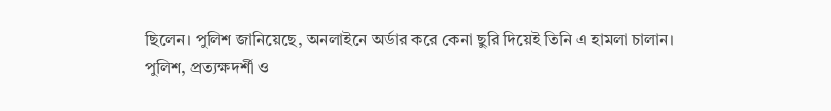ছিলেন। পুলিশ জানিয়েছে, অনলাইনে অর্ডার করে কেনা ছুরি দিয়েই তিনি এ হামলা চালান।
পুলিশ, প্রত্যক্ষদর্শী ও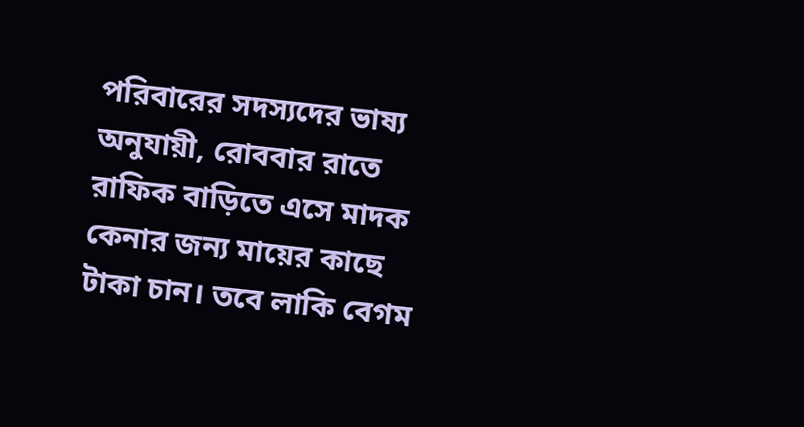পরিবারের সদস্যদের ভাষ্য অনুযায়ী, রোববার রাতে রাফিক বাড়িতে এসে মাদক কেনার জন্য মায়ের কাছে টাকা চান। তবে লাকি বেগম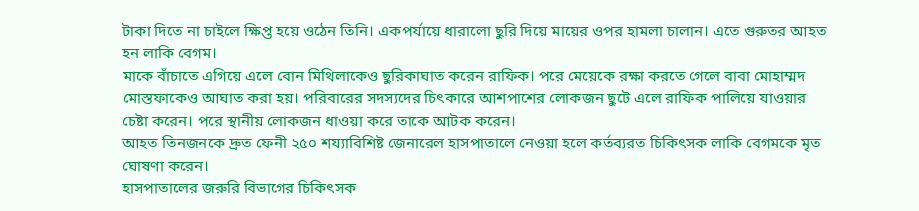টাকা দিতে না চাইলে ক্ষিপ্ত হয়ে ওঠেন তিনি। একপর্যায়ে ধারালো ছুরি দিয়ে মায়ের ওপর হামলা চালান। এতে গুরুতর আহত হন লাকি বেগম।
মাকে বাঁচাতে এগিয়ে এলে বোন মিথিলাকেও ছুরিকাঘাত করেন রাফিক। পরে মেয়েকে রক্ষা করতে গেলে বাবা মোহাম্মদ মোস্তফাকেও আঘাত করা হয়। পরিবারের সদস্যদের চিৎকারে আশপাশের লোকজন ছুটে এলে রাফিক পালিয়ে যাওয়ার চেষ্টা করেন। পরে স্থানীয় লোকজন ধাওয়া করে তাকে আটক করেন।
আহত তিনজনকে দ্রুত ফেনী ২৫০ শয্যাবিশিষ্ট জেনারেল হাসপাতালে নেওয়া হলে কর্তব্যরত চিকিৎসক লাকি বেগমকে মৃত ঘোষণা করেন।
হাসপাতালের জরুরি বিভাগের চিকিৎসক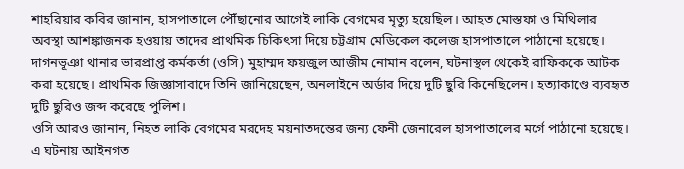শাহরিয়ার কবির জানান, হাসপাতালে পৌঁছানোর আগেই লাকি বেগমের মৃত্যু হয়েছিল। আহত মোস্তফা ও মিথিলার অবস্থা আশঙ্কাজনক হওয়ায় তাদের প্রাথমিক চিকিৎসা দিয়ে চট্টগ্রাম মেডিকেল কলেজ হাসপাতালে পাঠানো হয়েছে।
দাগনভূঞা থানার ভারপ্রাপ্ত কর্মকর্তা (ওসি) মুহাম্মদ ফয়জুল আজীম নোমান বলেন, ঘটনাস্থল থেকেই রাফিককে আটক করা হয়েছে। প্রাথমিক জিজ্ঞাসাবাদে তিনি জানিয়েছেন, অনলাইনে অর্ডার দিয়ে দুটি ছুরি কিনেছিলেন। হত্যাকাণ্ডে ব্যবহৃত দুটি ছুরিও জব্দ করেছে পুলিশ।
ওসি আরও জানান, নিহত লাকি বেগমের মরদেহ ময়নাতদন্তের জন্য ফেনী জেনারেল হাসপাতালের মর্গে পাঠানো হয়েছে। এ ঘটনায় আইনগত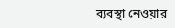ব্যবস্থা নেওয়ার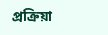প্রক্রিয়া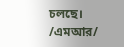চলছে।
/এমআর/